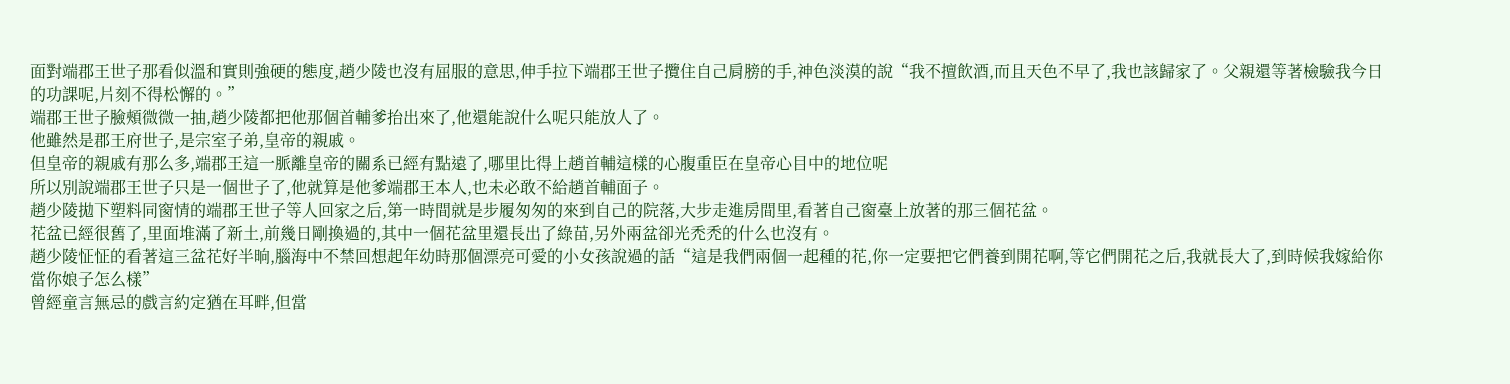面對端郡王世子那看似溫和實則強硬的態度,趙少陵也沒有屈服的意思,伸手拉下端郡王世子攬住自己肩膀的手,神色淡漠的說“我不擅飲酒,而且天色不早了,我也該歸家了。父親還等著檢驗我今日的功課呢,片刻不得松懈的。”
端郡王世子臉頰微微一抽,趙少陵都把他那個首輔爹抬出來了,他還能說什么呢只能放人了。
他雖然是郡王府世子,是宗室子弟,皇帝的親戚。
但皇帝的親戚有那么多,端郡王這一脈離皇帝的關系已經有點遠了,哪里比得上趙首輔這樣的心腹重臣在皇帝心目中的地位呢
所以別說端郡王世子只是一個世子了,他就算是他爹端郡王本人,也未必敢不給趙首輔面子。
趙少陵拋下塑料同窗情的端郡王世子等人回家之后,第一時間就是步履匆匆的來到自己的院落,大步走進房間里,看著自己窗臺上放著的那三個花盆。
花盆已經很舊了,里面堆滿了新土,前幾日剛換過的,其中一個花盆里還長出了綠苗,另外兩盆卻光禿禿的什么也沒有。
趙少陵怔怔的看著這三盆花好半晌,腦海中不禁回想起年幼時那個漂亮可愛的小女孩說過的話“這是我們兩個一起種的花,你一定要把它們養到開花啊,等它們開花之后,我就長大了,到時候我嫁給你當你娘子怎么樣”
曾經童言無忌的戲言約定猶在耳畔,但當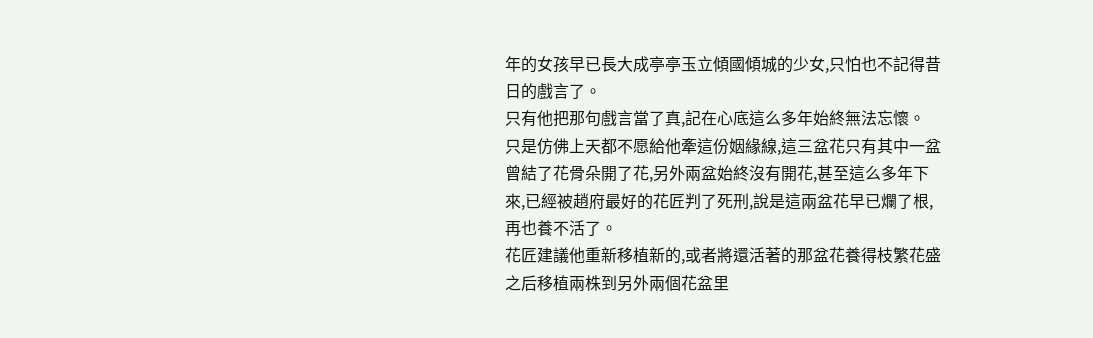年的女孩早已長大成亭亭玉立傾國傾城的少女,只怕也不記得昔日的戲言了。
只有他把那句戲言當了真,記在心底這么多年始終無法忘懷。
只是仿佛上天都不愿給他牽這份姻緣線,這三盆花只有其中一盆曾結了花骨朵開了花,另外兩盆始終沒有開花,甚至這么多年下來,已經被趙府最好的花匠判了死刑,說是這兩盆花早已爛了根,再也養不活了。
花匠建議他重新移植新的,或者將還活著的那盆花養得枝繁花盛之后移植兩株到另外兩個花盆里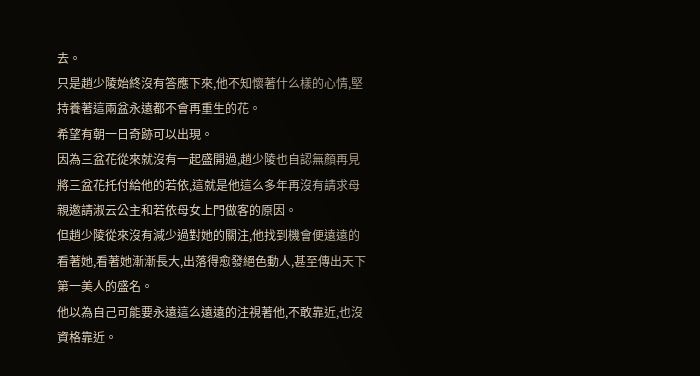去。
只是趙少陵始終沒有答應下來,他不知懷著什么樣的心情,堅持養著這兩盆永遠都不會再重生的花。
希望有朝一日奇跡可以出現。
因為三盆花從來就沒有一起盛開過,趙少陵也自認無顏再見將三盆花托付給他的若依,這就是他這么多年再沒有請求母親邀請淑云公主和若依母女上門做客的原因。
但趙少陵從來沒有減少過對她的關注,他找到機會便遠遠的看著她,看著她漸漸長大,出落得愈發絕色動人,甚至傳出天下第一美人的盛名。
他以為自己可能要永遠這么遠遠的注視著他,不敢靠近,也沒資格靠近。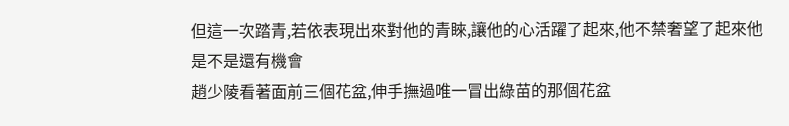但這一次踏青,若依表現出來對他的青睞,讓他的心活躍了起來,他不禁奢望了起來他是不是還有機會
趙少陵看著面前三個花盆,伸手撫過唯一冒出綠苗的那個花盆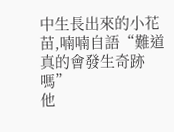中生長出來的小花苗,喃喃自語“難道真的會發生奇跡嗎”
他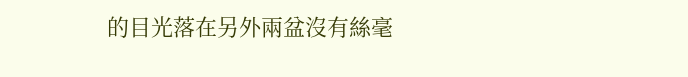的目光落在另外兩盆沒有絲毫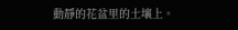動靜的花盆里的土壤上。